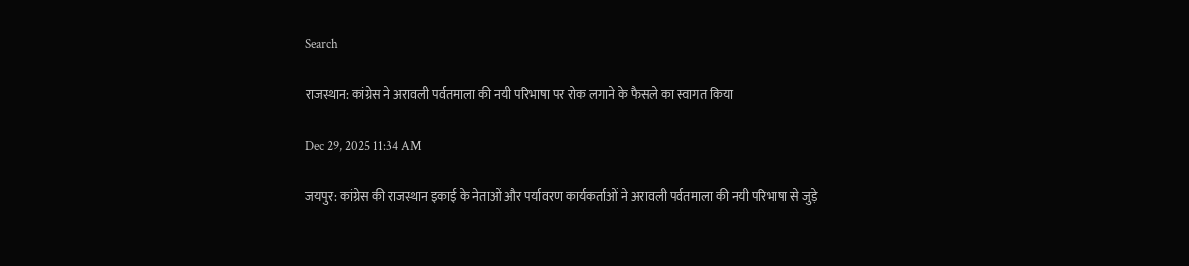Search

राजस्थान: कांग्रेस ने अरावली पर्वतमाला की नयी परिभाषा पर रोक लगाने के फैसले का स्वागत किया

Dec 29, 2025 11:34 AM

जयपुर: कांग्रेस की राजस्थान इकाई के नेताओं और पर्यावरण कार्यकर्ताओं ने अरावली पर्वतमाला की नयी परिभाषा से जुड़े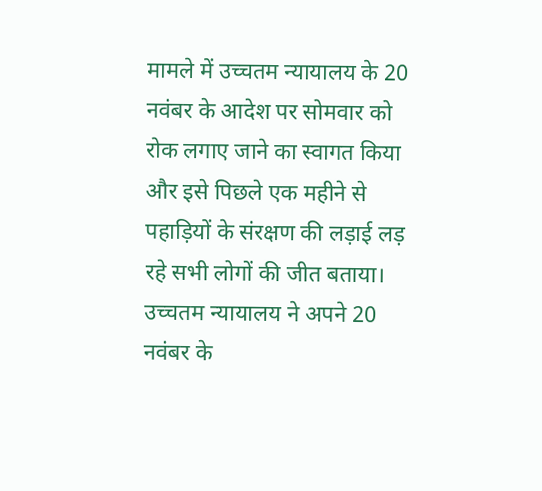मामले में उच्चतम न्यायालय के 20 नवंबर के आदेश पर सोमवार को रोक लगाए जाने का स्वागत किया और इसे पिछले एक महीने से पहाड़ियों के संरक्षण की लड़ाई लड़ रहे सभी लोगों की जीत बताया। उच्चतम न्यायालय ने अपने 20 नवंबर के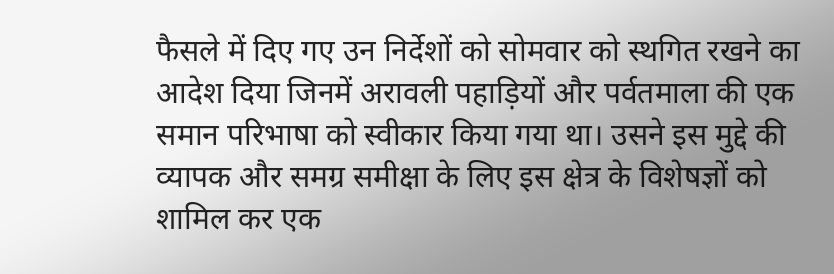फैसले में दिए गए उन निर्देशों को सोमवार को स्थगित रखने का आदेश दिया जिनमें अरावली पहाड़ियों और पर्वतमाला की एक समान परिभाषा को स्वीकार किया गया था। उसने इस मुद्दे की व्यापक और समग्र समीक्षा के लिए इस क्षेत्र के विशेषज्ञों को शामिल कर एक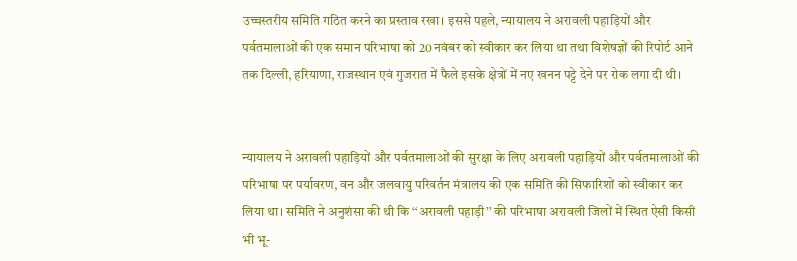उच्चस्तरीय समिति गठित करने का प्रस्ताव रखा। इससे पहले, न्यायालय ने अरावली पहाड़ियों और पर्वतमालाओं की एक समान परिभाषा को 20 नवंबर को स्वीकार कर लिया था तथा विशेषज्ञों की रिपोर्ट आने तक दिल्ली, हरियाणा, राजस्थान एवं गुजरात में फैले इसके क्षेत्रों में नए खनन पट्टे देने पर रोक लगा दी थी।


न्यायालय ने अरावली पहाड़ियों और पर्वतमालाओं की सुरक्षा के लिए अरावली पहाड़ियों और पर्वतमालाओं की परिभाषा पर पर्यावरण, वन और जलवायु परिवर्तन मंत्रालय की एक समिति की सिफारिशों को स्वीकार कर लिया था। समिति ने अनुशंसा की थी कि ‘‘अरावली पहाड़ी’’ की परिभाषा अरावली जिलों में स्थित ऐसी किसी भी भू-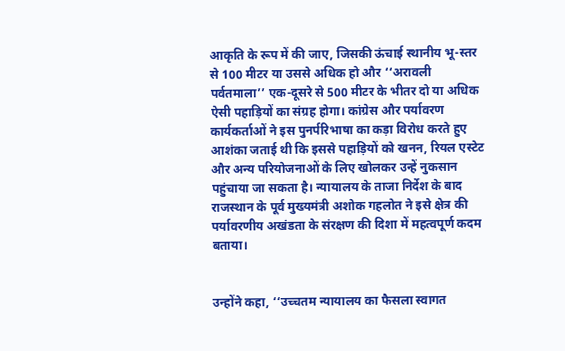आकृति के रूप में की जाए, जिसकी ऊंचाई स्थानीय भू-स्तर से 100 मीटर या उससे अधिक हो और ‘‘अरावली पर्वतमाला’’ एक-दूसरे से 500 मीटर के भीतर दो या अधिक ऐसी पहाड़ियों का संग्रह होगा। कांग्रेस और पर्यावरण कार्यकर्ताओं ने इस पुनर्परिभाषा का कड़ा विरोध करते हुए आशंका जताई थी कि इससे पहाड़ियों को खनन, रियल एस्टेट और अन्य परियोजनाओं के लिए खोलकर उन्हें नुकसान पहुंचाया जा सकता है। न्यायालय के ताजा निर्देश के बाद राजस्थान के पूर्व मुख्यमंत्री अशोक गहलोत ने इसे क्षेत्र की पर्यावरणीय अखंडता के संरक्षण की दिशा में महत्वपूर्ण कदम बताया।


उन्होंने कहा, ‘‘उच्चतम न्यायालय का फैसला स्वागत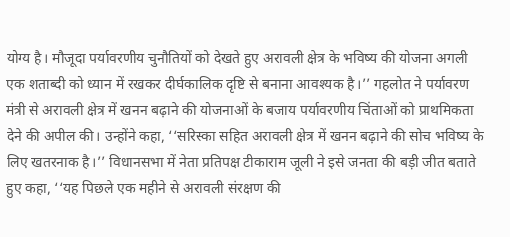योग्य है। मौजूदा पर्यावरणीय चुनौतियों को देखते हुए अरावली क्षेत्र के भविष्य की योजना अगली एक शताब्दी को ध्यान में रखकर दीर्घकालिक दृष्टि से बनाना आवश्यक है।’’ गहलोत ने पर्यावरण मंत्री से अरावली क्षेत्र में खनन बढ़ाने की योजनाओं के बजाय पर्यावरणीय चिंताओं को प्राथमिकता देने की अपील की। उन्होंने कहा, ‘‘सरिस्का सहित अरावली क्षेत्र में खनन बढ़ाने की सोच भविष्य के लिए खतरनाक है।’’ विधानसभा में नेता प्रतिपक्ष टीकाराम जूली ने इसे जनता की बड़ी जीत बताते हुए कहा, ‘‘यह पिछले एक महीने से अरावली संरक्षण की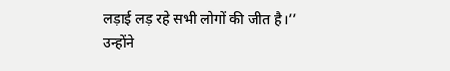लड़ाई लड़ रहे सभी लोगों की जीत है।’’ उन्होंने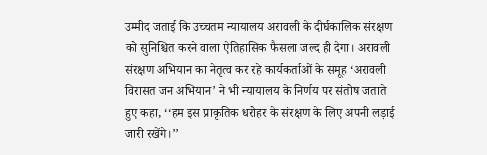उम्मीद जताई कि उच्चतम न्यायालय अरावली के दीर्घकालिक संरक्षण को सुनिश्चित करने वाला ऐतिहासिक फैसला जल्द ही देगा। अरावली संरक्षण अभियान का नेतृत्व कर रहे कार्यकर्ताओं के समूह ‘अरावली विरासत जन अभियान’ ने भी न्यायालय के निर्णय पर संतोष जताते हुए कहा, ‘‘हम इस प्राकृतिक धरोहर के संरक्षण के लिए अपनी लड़ाई जारी रखेंगे।’’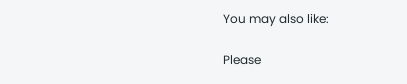You may also like:

Please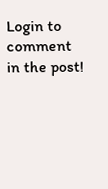Login to comment in the post!